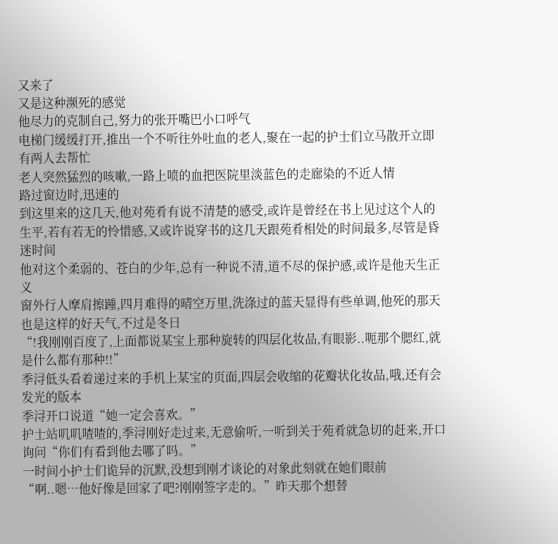又来了
又是这种濒死的感觉
他尽力的克制自己,努力的张开嘴巴小口呼气
电梯门缓缓打开,推出一个不听往外吐血的老人,聚在一起的护士们立马散开立即有两人去帮忙
老人突然猛烈的咳嗽,一路上喷的血把医院里淡蓝色的走廊染的不近人情
路过窗边时,迅速的
到这里来的这几天,他对苑肴有说不清楚的感受,或许是曾经在书上见过这个人的生平,若有若无的怜惜感,又或许说穿书的这几天跟苑肴相处的时间最多,尽管是昏迷时间
他对这个柔弱的、苍白的少年,总有一种说不清,道不尽的保护感,或许是他天生正义
窗外行人摩肩擦踵,四月难得的晴空万里,洗涤过的蓝天显得有些单调,他死的那天也是这样的好天气,不过是冬日
“!我刚刚百度了,上面都说某宝上那种旋转的四层化妆品,有眼影..呃那个腮红,就是什么都有那种!!”
季浔低头看着递过来的手机上某宝的页面,四层会收缩的花瓣状化妆品,哦,还有会发光的版本
季浔开口说道“她一定会喜欢。”
护士站叽叽喳喳的,季浔刚好走过来,无意偷听,一听到关于苑肴就急切的赶来,开口询问“你们有看到他去哪了吗。”
一时间小护士们诡异的沉默,没想到刚才谈论的对象此刻就在她们眼前
“啊..嗯…他好像是回家了吧?刚刚签字走的。”昨天那个想替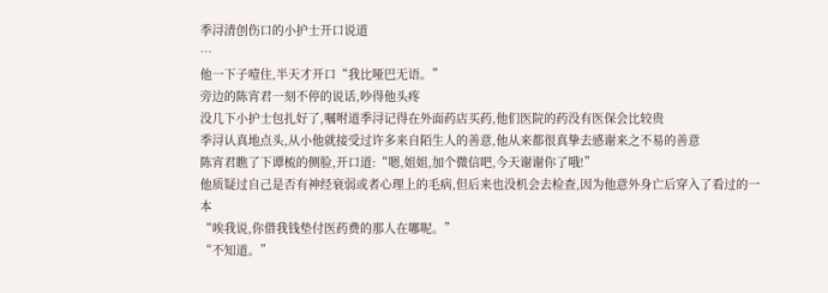季浔清创伤口的小护士开口说道
…
他一下子噎住,半天才开口“我比哑巴无语。”
旁边的陈宵君一刻不停的说话,吵得他头疼
没几下小护士包扎好了,嘱咐道季浔记得在外面药店买药,他们医院的药没有医保会比较贵
季浔认真地点头,从小他就接受过许多来自陌生人的善意,他从来都很真挚去感谢来之不易的善意
陈宵君瞧了下谭梳的侧脸,开口道:“嗯,姐姐,加个微信吧,今天谢谢你了哦!”
他质疑过自己是否有神经衰弱或者心理上的毛病,但后来也没机会去检查,因为他意外身亡后穿入了看过的一本
“唉我说,你借我钱垫付医药费的那人在哪呢。”
“不知道。”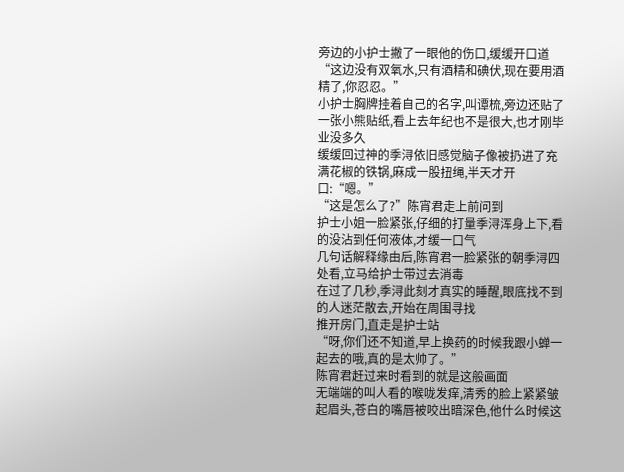旁边的小护士撇了一眼他的伤口,缓缓开口道“这边没有双氧水,只有酒精和碘伏,现在要用酒精了,你忍忍。”
小护士胸牌挂着自己的名字,叫谭梳,旁边还贴了一张小熊贴纸,看上去年纪也不是很大,也才刚毕业没多久
缓缓回过神的季浔依旧感觉脑子像被扔进了充满花椒的铁锅,麻成一股扭绳,半天才开口:“嗯。”
“这是怎么了?”陈宵君走上前问到
护士小姐一脸紧张,仔细的打量季浔浑身上下,看的没沾到任何液体,才缓一口气
几句话解释缘由后,陈宵君一脸紧张的朝季浔四处看,立马给护士带过去消毒
在过了几秒,季浔此刻才真实的睡醒,眼底找不到的人迷茫散去,开始在周围寻找
推开房门,直走是护士站
“呀,你们还不知道,早上换药的时候我跟小蝉一起去的哦,真的是太帅了。”
陈宵君赶过来时看到的就是这般画面
无端端的叫人看的喉咙发痒,清秀的脸上紧紧皱起眉头,苍白的嘴唇被咬出暗深色,他什么时候这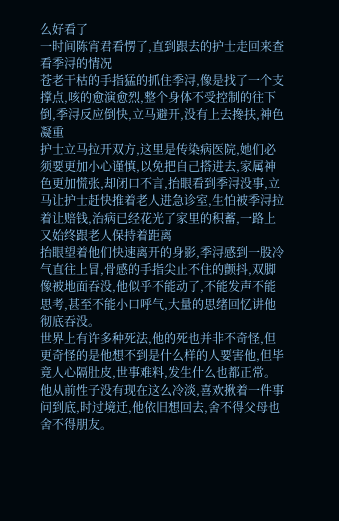么好看了
一时间陈宵君看愣了,直到跟去的护士走回来查看季浔的情况
苍老干枯的手指猛的抓住季浔,像是找了一个支撑点,咳的愈演愈烈,整个身体不受控制的往下倒,季浔反应倒快,立马避开,没有上去搀扶,神色凝重
护士立马拉开双方,这里是传染病医院,她们必须要更加小心谨慎,以免把自己搭进去,家属神色更加慌张,却闭口不言,抬眼看到季浔没事,立马让护士赶快推着老人进急诊室,生怕被季浔拉着让赔钱,治病已经花光了家里的积蓄,一路上又始终跟老人保持着距离
抬眼望着他们快速离开的身影,季浔感到一股冷气直往上冒,骨感的手指尖止不住的颤抖,双脚像被地面吞没,他似乎不能动了,不能发声不能思考,甚至不能小口呼气,大量的思绪回忆讲他彻底吞没。
世界上有许多种死法,他的死也并非不奇怪,但更奇怪的是他想不到是什么样的人要害他,但毕竟人心隔肚皮,世事难料,发生什么也都正常。他从前性子没有现在这么冷淡,喜欢揪着一件事问到底,时过境迁,他依旧想回去,舍不得父母也舍不得朋友。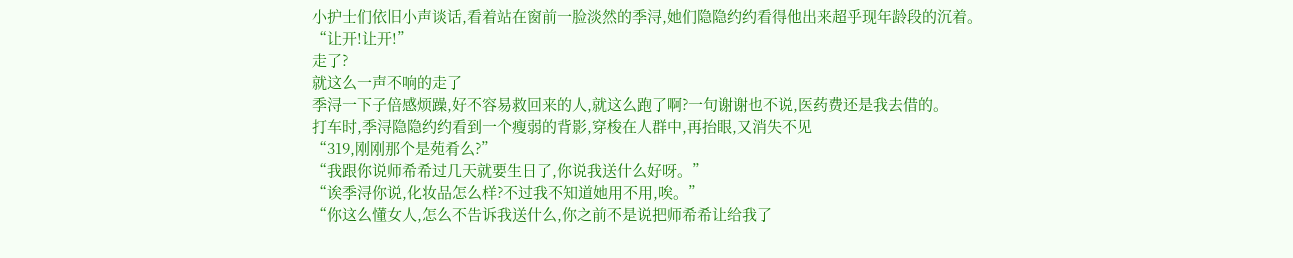小护士们依旧小声谈话,看着站在窗前一脸淡然的季浔,她们隐隐约约看得他出来超乎现年龄段的沉着。
“让开!让开!”
走了?
就这么一声不响的走了
季浔一下子倍感烦躁,好不容易救回来的人,就这么跑了啊?一句谢谢也不说,医药费还是我去借的。
打车时,季浔隐隐约约看到一个瘦弱的背影,穿梭在人群中,再抬眼,又消失不见
“319,刚刚那个是苑肴么?”
“我跟你说师希希过几天就要生日了,你说我送什么好呀。”
“诶季浔你说,化妆品怎么样?不过我不知道她用不用,唉。”
“你这么懂女人,怎么不告诉我送什么,你之前不是说把师希希让给我了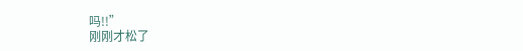吗!!”
刚刚才松了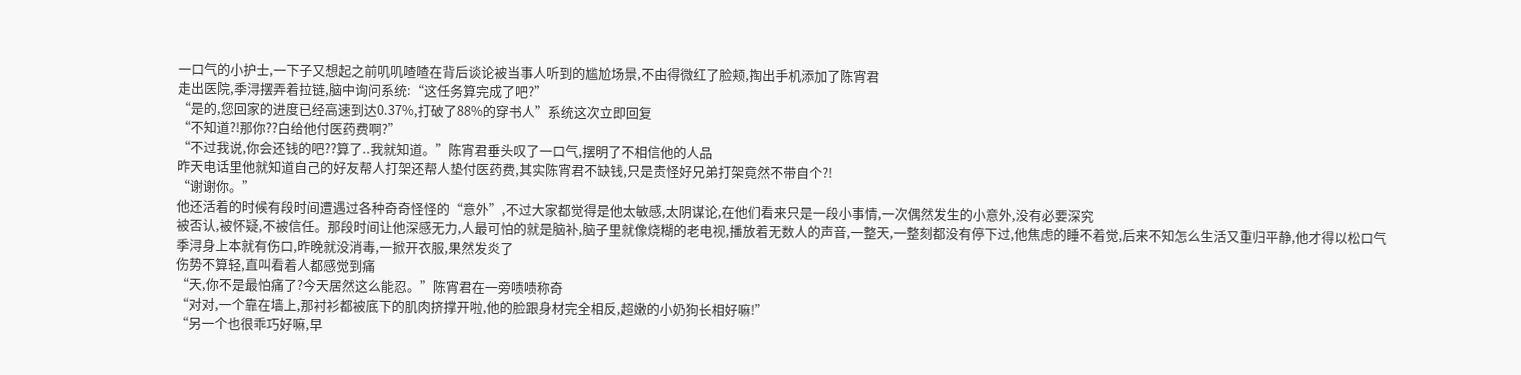一口气的小护士,一下子又想起之前叽叽喳喳在背后谈论被当事人听到的尴尬场景,不由得微红了脸颊,掏出手机添加了陈宵君
走出医院,季浔摆弄着拉链,脑中询问系统:“这任务算完成了吧?”
“是的,您回家的进度已经高速到达0.37%,打破了88%的穿书人”系统这次立即回复
“不知道?!那你??白给他付医药费啊?”
“不过我说,你会还钱的吧??算了..我就知道。”陈宵君垂头叹了一口气,摆明了不相信他的人品
昨天电话里他就知道自己的好友帮人打架还帮人垫付医药费,其实陈宵君不缺钱,只是责怪好兄弟打架竟然不带自个?!
“谢谢你。”
他还活着的时候有段时间遭遇过各种奇奇怪怪的“意外”,不过大家都觉得是他太敏感,太阴谋论,在他们看来只是一段小事情,一次偶然发生的小意外,没有必要深究
被否认,被怀疑,不被信任。那段时间让他深感无力,人最可怕的就是脑补,脑子里就像烧糊的老电视,播放着无数人的声音,一整天,一整刻都没有停下过,他焦虑的睡不着觉,后来不知怎么生活又重归平静,他才得以松口气
季浔身上本就有伤口,昨晚就没消毒,一掀开衣服,果然发炎了
伤势不算轻,直叫看着人都感觉到痛
“天,你不是最怕痛了?今天居然这么能忍。”陈宵君在一旁啧啧称奇
“对对,一个靠在墙上,那衬衫都被底下的肌肉挤撑开啦,他的脸跟身材完全相反,超嫩的小奶狗长相好嘛!”
“另一个也很乖巧好嘛,早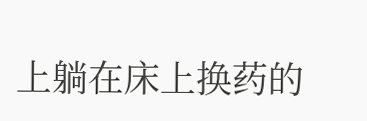上躺在床上换药的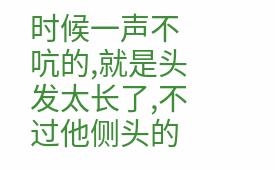时候一声不吭的,就是头发太长了,不过他侧头的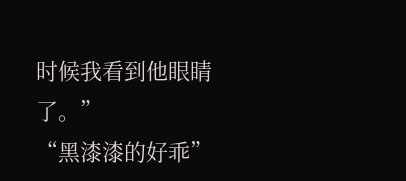时候我看到他眼睛了。”
“黑漆漆的好乖”